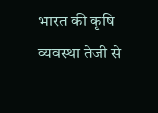भारत की कृषि व्यवस्था तेजी से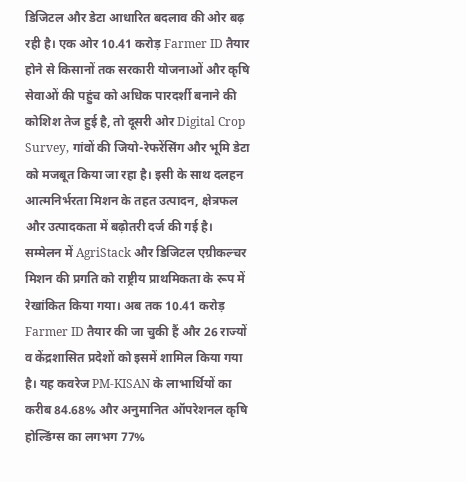डिजिटल और डेटा आधारित बदलाव की ओर बढ़ रही है। एक ओर 10.41 करोड़ Farmer ID तैयार होने से किसानों तक सरकारी योजनाओं और कृषि सेवाओं की पहुंच को अधिक पारदर्शी बनाने की कोशिश तेज हुई है, तो दूसरी ओर Digital Crop Survey, गांवों की जियो-रेफरेंसिंग और भूमि डेटा को मजबूत किया जा रहा है। इसी के साथ दलहन आत्मनिर्भरता मिशन के तहत उत्पादन, क्षेत्रफल और उत्पादकता में बढ़ोतरी दर्ज की गई है।
सम्मेलन में AgriStack और डिजिटल एग्रीकल्चर मिशन की प्रगति को राष्ट्रीय प्राथमिकता के रूप में रेखांकित किया गया। अब तक 10.41 करोड़ Farmer ID तैयार की जा चुकी हैं और 26 राज्यों व केंद्रशासित प्रदेशों को इसमें शामिल किया गया है। यह कवरेज PM-KISAN के लाभार्थियों का करीब 84.68% और अनुमानित ऑपरेशनल कृषि होल्डिंग्स का लगभग 77%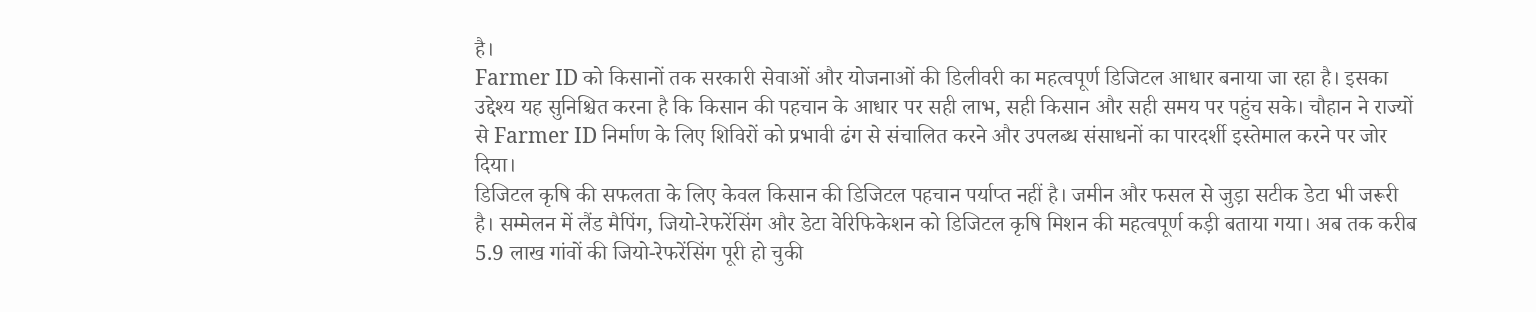है।
Farmer ID को किसानों तक सरकारी सेवाओं और योजनाओं की डिलीवरी का महत्वपूर्ण डिजिटल आधार बनाया जा रहा है। इसका उद्देश्य यह सुनिश्चित करना है कि किसान की पहचान के आधार पर सही लाभ, सही किसान और सही समय पर पहुंच सके। चौहान ने राज्यों से Farmer ID निर्माण के लिए शिविरों को प्रभावी ढंग से संचालित करने और उपलब्ध संसाधनों का पारदर्शी इस्तेमाल करने पर जोर दिया।
डिजिटल कृषि की सफलता के लिए केवल किसान की डिजिटल पहचान पर्याप्त नहीं है। जमीन और फसल से जुड़ा सटीक डेटा भी जरूरी है। सम्मेलन में लैंड मैपिंग, जियो-रेफरेंसिंग और डेटा वेरिफिकेशन को डिजिटल कृषि मिशन की महत्वपूर्ण कड़ी बताया गया। अब तक करीब 5.9 लाख गांवों की जियो-रेफरेंसिंग पूरी हो चुकी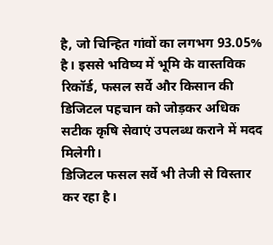है, जो चिन्हित गांवों का लगभग 93.05% है। इससे भविष्य में भूमि के वास्तविक रिकॉर्ड, फसल सर्वे और किसान की डिजिटल पहचान को जोड़कर अधिक सटीक कृषि सेवाएं उपलब्ध कराने में मदद मिलेगी।
डिजिटल फसल सर्वे भी तेजी से विस्तार कर रहा है।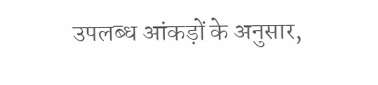उपलब्ध आंकड़ों के अनुसार,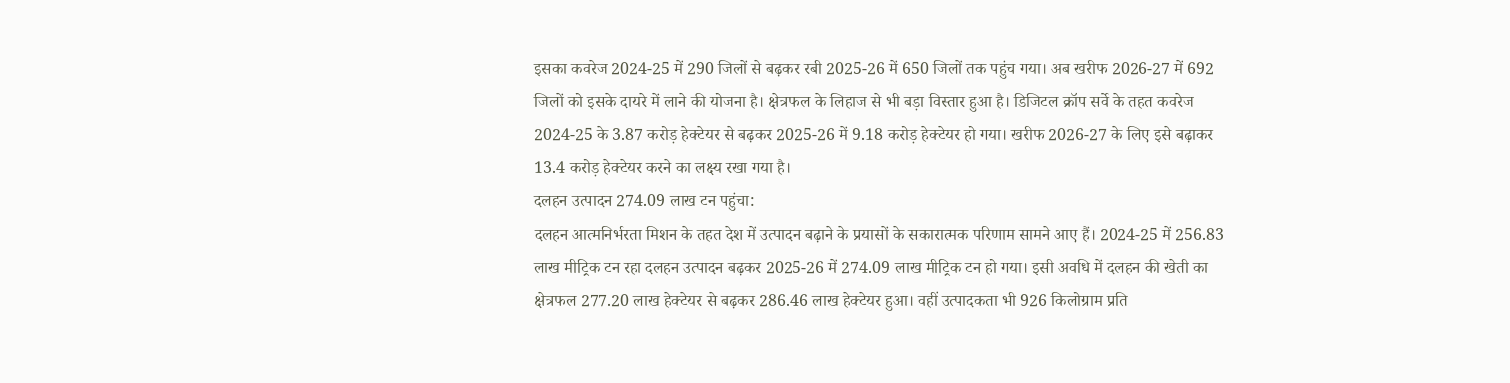इसका कवरेज 2024-25 में 290 जिलों से बढ़कर रबी 2025-26 में 650 जिलों तक पहुंच गया। अब खरीफ 2026-27 में 692 जिलों को इसके दायरे में लाने की योजना है। क्षेत्रफल के लिहाज से भी बड़ा विस्तार हुआ है। डिजिटल क्रॉप सर्वे के तहत कवरेज 2024-25 के 3.87 करोड़ हेक्टेयर से बढ़कर 2025-26 में 9.18 करोड़ हेक्टेयर हो गया। खरीफ 2026-27 के लिए इसे बढ़ाकर 13.4 करोड़ हेक्टेयर करने का लक्ष्य रखा गया है।
दलहन उत्पादन 274.09 लाख टन पहुंचा:
दलहन आत्मनिर्भरता मिशन के तहत देश में उत्पादन बढ़ाने के प्रयासों के सकारात्मक परिणाम सामने आए हैं। 2024-25 में 256.83 लाख मीट्रिक टन रहा दलहन उत्पादन बढ़कर 2025-26 में 274.09 लाख मीट्रिक टन हो गया। इसी अवधि में दलहन की खेती का क्षेत्रफल 277.20 लाख हेक्टेयर से बढ़कर 286.46 लाख हेक्टेयर हुआ। वहीं उत्पादकता भी 926 किलोग्राम प्रति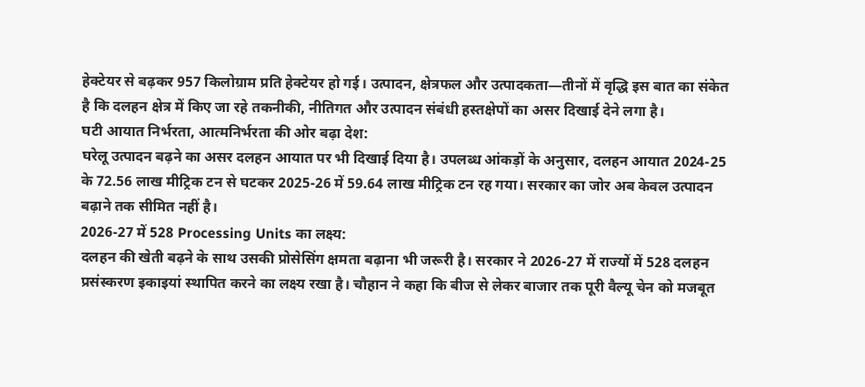हेक्टेयर से बढ़कर 957 किलोग्राम प्रति हेक्टेयर हो गई। उत्पादन, क्षेत्रफल और उत्पादकता—तीनों में वृद्धि इस बात का संकेत है कि दलहन क्षेत्र में किए जा रहे तकनीकी, नीतिगत और उत्पादन संबंधी हस्तक्षेपों का असर दिखाई देने लगा है।
घटी आयात निर्भरता, आत्मनिर्भरता की ओर बढ़ा देश:
घरेलू उत्पादन बढ़ने का असर दलहन आयात पर भी दिखाई दिया है। उपलब्ध आंकड़ों के अनुसार, दलहन आयात 2024-25 के 72.56 लाख मीट्रिक टन से घटकर 2025-26 में 59.64 लाख मीट्रिक टन रह गया। सरकार का जोर अब केवल उत्पादन बढ़ाने तक सीमित नहीं है।
2026-27 में 528 Processing Units का लक्ष्य:
दलहन की खेती बढ़ने के साथ उसकी प्रोसेसिंग क्षमता बढ़ाना भी जरूरी है। सरकार ने 2026-27 में राज्यों में 528 दलहन प्रसंस्करण इकाइयां स्थापित करने का लक्ष्य रखा है। चौहान ने कहा कि बीज से लेकर बाजार तक पूरी वैल्यू चेन को मजबूत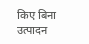किए बिना उत्पादन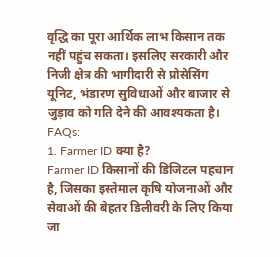वृद्धि का पूरा आर्थिक लाभ किसान तक नहीं पहुंच सकता। इसलिए सरकारी और निजी क्षेत्र की भागीदारी से प्रोसेसिंग यूनिट, भंडारण सुविधाओं और बाजार से जुड़ाव को गति देने की आवश्यकता है।
FAQs:
1. Farmer ID क्या है?
Farmer ID किसानों की डिजिटल पहचान है, जिसका इस्तेमाल कृषि योजनाओं और सेवाओं की बेहतर डिलीवरी के लिए किया जा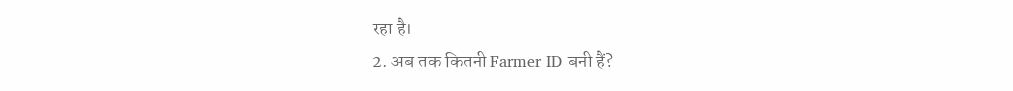रहा है।
2. अब तक कितनी Farmer ID बनी हैं?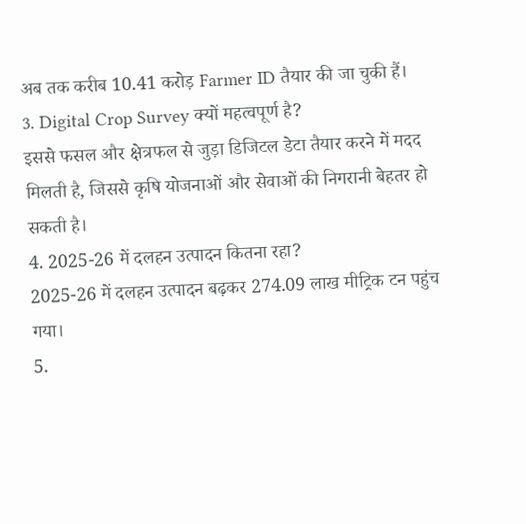अब तक करीब 10.41 करोड़ Farmer ID तैयार की जा चुकी हैं।
3. Digital Crop Survey क्यों महत्वपूर्ण है?
इससे फसल और क्षेत्रफल से जुड़ा डिजिटल डेटा तैयार करने में मदद मिलती है, जिससे कृषि योजनाओं और सेवाओं की निगरानी बेहतर हो सकती है।
4. 2025-26 में दलहन उत्पादन कितना रहा?
2025-26 में दलहन उत्पादन बढ़कर 274.09 लाख मीट्रिक टन पहुंच गया।
5.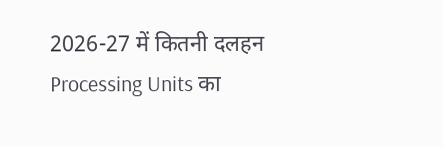2026-27 में कितनी दलहन Processing Units का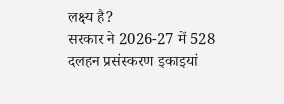लक्ष्य है?
सरकार ने 2026-27 में 528 दलहन प्रसंस्करण इकाइयां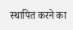स्थापित करने का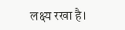लक्ष्य रखा है।